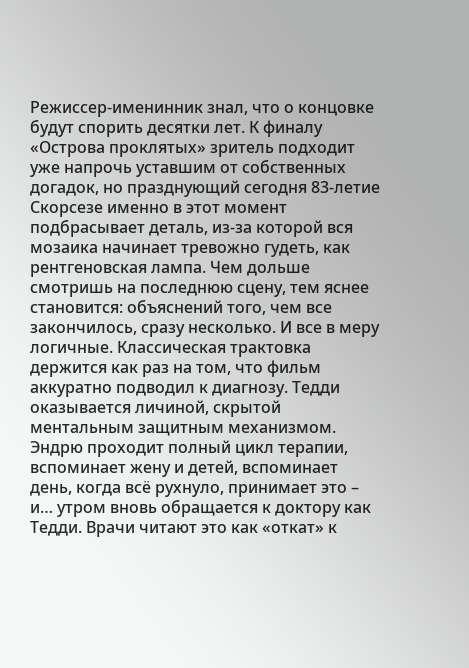Режиссер-именинник знал, что о концовке будут спорить десятки лет. К финалу «Острова проклятых» зритель подходит уже напрочь уставшим от собственных догадок, но празднующий сегодня 83-летие Скорсезе именно в этот момент подбрасывает деталь, из-за которой вся мозаика начинает тревожно гудеть, как рентгеновская лампа. Чем дольше смотришь на последнюю сцену, тем яснее становится: объяснений того, чем все закончилось, сразу несколько. И все в меру логичные. Классическая трактовка держится как раз на том, что фильм аккуратно подводил к диагнозу. Тедди оказывается личиной, скрытой ментальным защитным механизмом. Эндрю проходит полный цикл терапии, вспоминает жену и детей, вспоминает день, когда всё рухнуло, принимает это – и… утром вновь обращается к доктору как Тедди. Врачи читают это как «откат» к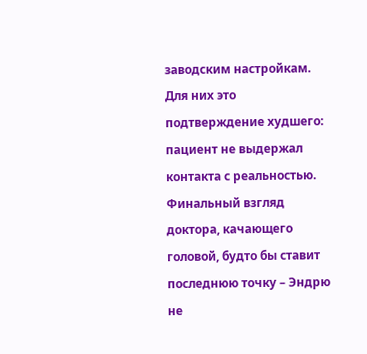заводским настройкам. Для них это подтверждение худшего: пациент не выдержал контакта с реальностью. Финальный взгляд доктора, качающего головой, будто бы ставит последнюю точку – Эндрю не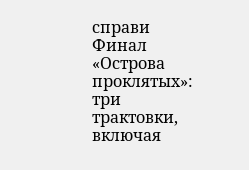справи
Финал «Острова проклятых»: три трактовки, включая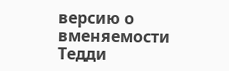версию о вменяемости Тедди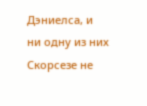Дэниелса, и ни одну из них Скорсезе не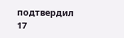подтвердил
17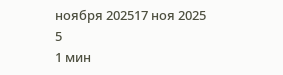ноября 202517 ноя 2025
5
1 мин